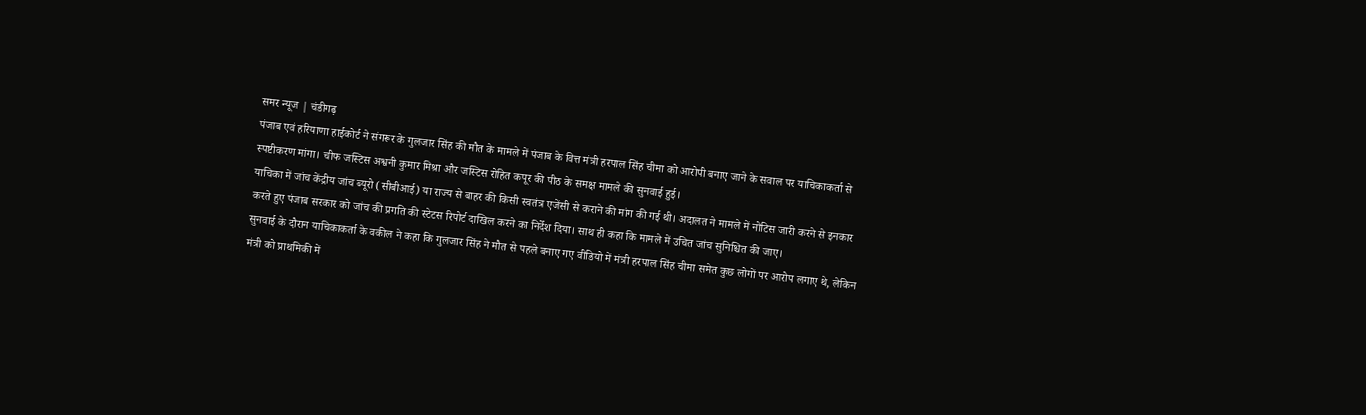समर न्यूज | चंडीगढ़
पंजाब एवं हरियाणा हाईकोर्ट ने संगरूर के गुलजार सिंह की मौत के मामले में पंजाब के वित्त मंत्री हरपाल सिंह चीमा को आरोपी बनाए जाने के सवाल पर याचिकाकर्ता से स्पष्टीकरण मांगा। चीफ जस्टिस अश्वनी कुमार मिश्रा और जस्टिस रोहित कपूर की पीठ के समक्ष मामले की सुनवाई हुई।
याचिका में जांच केंद्रीय जांच ब्यूरो (सीबीआई) या राज्य से बाहर की किसी स्वतंत्र एजेंसी से कराने की मांग की गई थी। अदालत ने मामले में नोटिस जारी करने से इनकार करते हुए पंजाब सरकार को जांच की प्रगति की स्टेटस रिपोर्ट दाखिल करने का निर्देश दिया। साथ ही कहा कि मामले में उचित जांच सुनिश्चित की जाए।
सुनवाई के दौरान याचिकाकर्ता के वकील ने कहा कि गुलजार सिंह ने मौत से पहले बनाए गए वीडियो में मंत्री हरपाल सिंह चीमा समेत कुछ लोगों पर आरोप लगाए थे, लेकिन मंत्री को प्राथमिकी में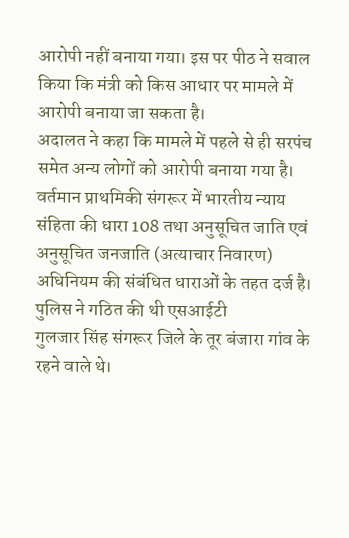आरोपी नहीं बनाया गया। इस पर पीठ ने सवाल किया कि मंत्री को किस आधार पर मामले में आरोपी बनाया जा सकता है।
अदालत ने कहा कि मामले में पहले से ही सरपंच समेत अन्य लोगों को आरोपी बनाया गया है। वर्तमान प्राथमिकी संगरूर में भारतीय न्याय संहिता की धारा 108 तथा अनुसूचित जाति एवं अनुसूचित जनजाति (अत्याचार निवारण) अधिनियम की संबंधित धाराओं के तहत दर्ज है।
पुलिस ने गठित की थी एसआईटी
गुलजार सिंह संगरूर जिले के तूर बंजारा गांव के रहने वाले थे।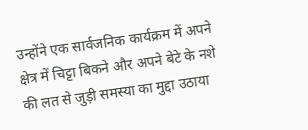उन्होंने एक सार्वजनिक कार्यक्रम में अपने क्षेत्र में चिट्टा बिकने और अपने बेटे के नशे की लत से जुड़ी समस्या का मुद्दा उठाया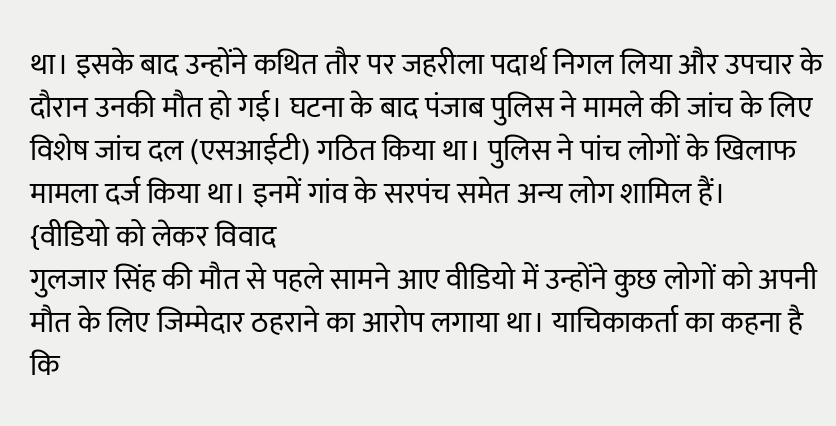था। इसके बाद उन्होंने कथित तौर पर जहरीला पदार्थ निगल लिया और उपचार के दौरान उनकी मौत हो गई। घटना के बाद पंजाब पुलिस ने मामले की जांच के लिए विशेष जांच दल (एसआईटी) गठित किया था। पुलिस ने पांच लोगों के खिलाफ मामला दर्ज किया था। इनमें गांव के सरपंच समेत अन्य लोग शामिल हैं।
{वीडियो को लेकर विवाद
गुलजार सिंह की मौत से पहले सामने आए वीडियो में उन्होंने कुछ लोगों को अपनी मौत के लिए जिम्मेदार ठहराने का आरोप लगाया था। याचिकाकर्ता का कहना है कि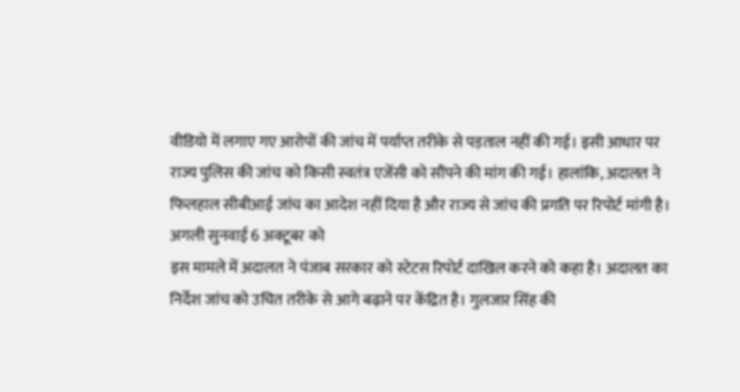वीडियो में लगाए गए आरोपों की जांच में पर्याप्त तरीके से पड़ताल नहीं की गई। इसी आधार पर राज्य पुलिस की जांच को किसी स्वतंत्र एजेंसी को सौंपने की मांग की गई। हालांकि, अदालत ने फिलहाल सीबीआई जांच का आदेश नहीं दिया है और राज्य से जांच की प्रगति पर रिपोर्ट मांगी है।
अगली सुनवाई 6 अक्टूबर को
इस मामले में अदालत ने पंजाब सरकार को स्टेटस रिपोर्ट दाखिल करने को कहा है। अदालत का निर्देश जांच को उचित तरीके से आगे बढ़ाने पर केंद्रित है। गुलजार सिंह की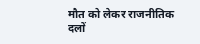मौत को लेकर राजनीतिक दलों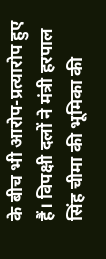के बीच भी आरोप-प्रत्यारोप हुए हैं। विपक्षी दलों ने मंत्री हरपाल सिंह चीमा की भूमिका की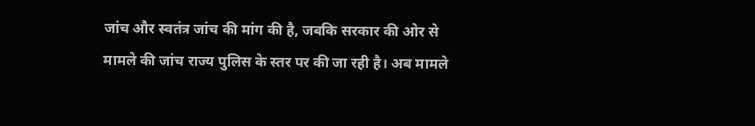जांच और स्वतंत्र जांच की मांग की है, जबकि सरकार की ओर से मामले की जांच राज्य पुलिस के स्तर पर की जा रही है। अब मामले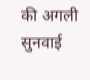की अगली सुनवाई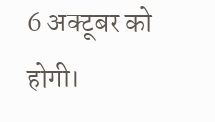6 अक्टूबर को होगी।